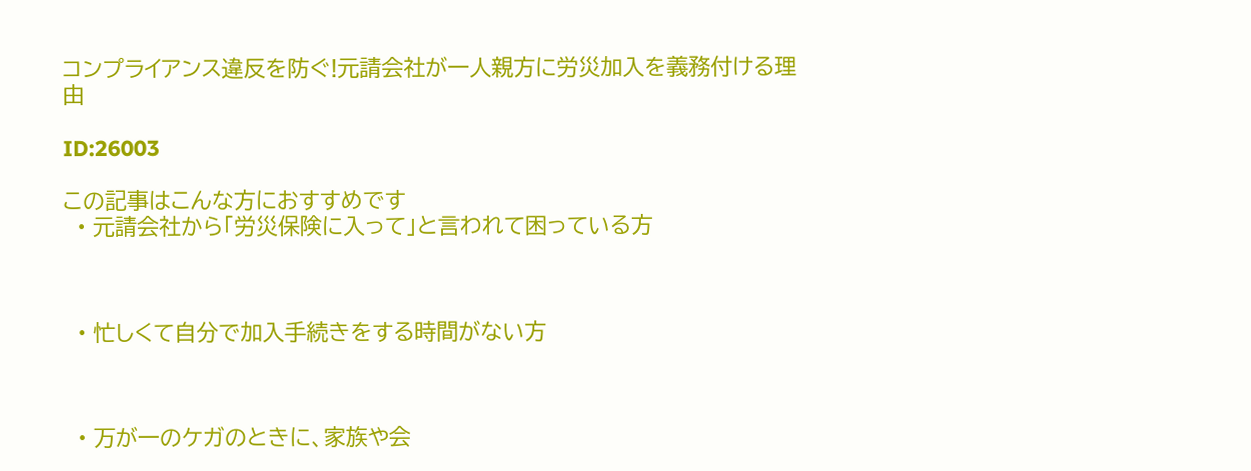コンプライアンス違反を防ぐ!元請会社が一人親方に労災加入を義務付ける理由

ID:26003

この記事はこんな方におすすめです
  • 元請会社から「労災保険に入って」と言われて困っている方



  • 忙しくて自分で加入手続きをする時間がない方



  • 万が一のケガのときに、家族や会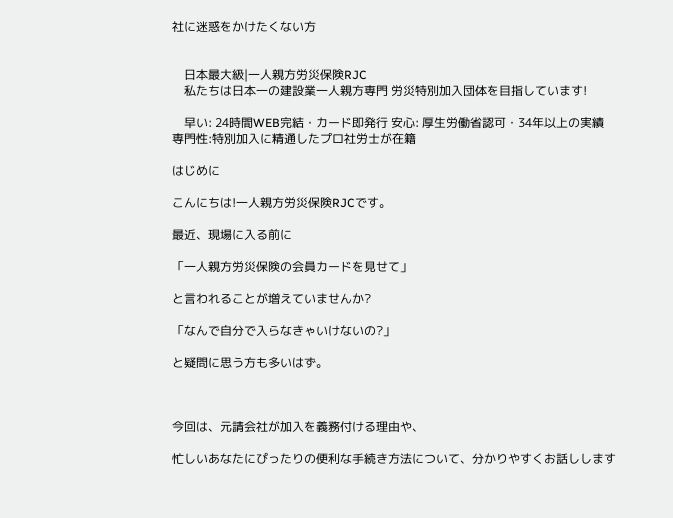社に迷惑をかけたくない方


    日本最大級|一人親方労災保険RJC
    私たちは日本一の建設業一人親方専門 労災特別加入団体を目指しています!

    早い: 24時間WEB完結・カード即発行 安心: 厚生労働省認可・34年以上の実績 専門性:特別加入に精通したプロ社労士が在籍

はじめに

こんにちは!一人親方労災保険RJCです。

最近、現場に入る前に

「一人親方労災保険の会員カードを見せて」

と言われることが増えていませんか?

「なんで自分で入らなきゃいけないの?」

と疑問に思う方も多いはず。



今回は、元請会社が加入を義務付ける理由や、

忙しいあなたにぴったりの便利な手続き方法について、分かりやすくお話しします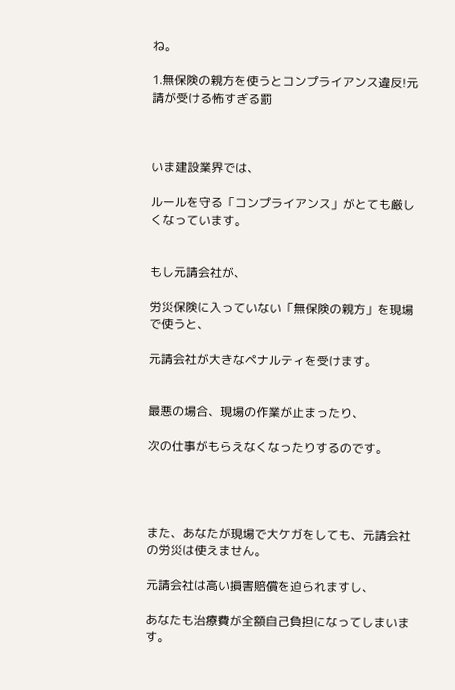ね。

1.無保険の親方を使うとコンプライアンス違反!元請が受ける怖すぎる罰



いま建設業界では、

ルールを守る「コンプライアンス」がとても厳しくなっています。


もし元請会社が、

労災保険に入っていない「無保険の親方」を現場で使うと、

元請会社が大きなペナルティを受けます。


最悪の場合、現場の作業が止まったり、

次の仕事がもらえなくなったりするのです。




また、あなたが現場で大ケガをしても、元請会社の労災は使えません。

元請会社は高い損害賠償を迫られますし、

あなたも治療費が全額自己負担になってしまいます。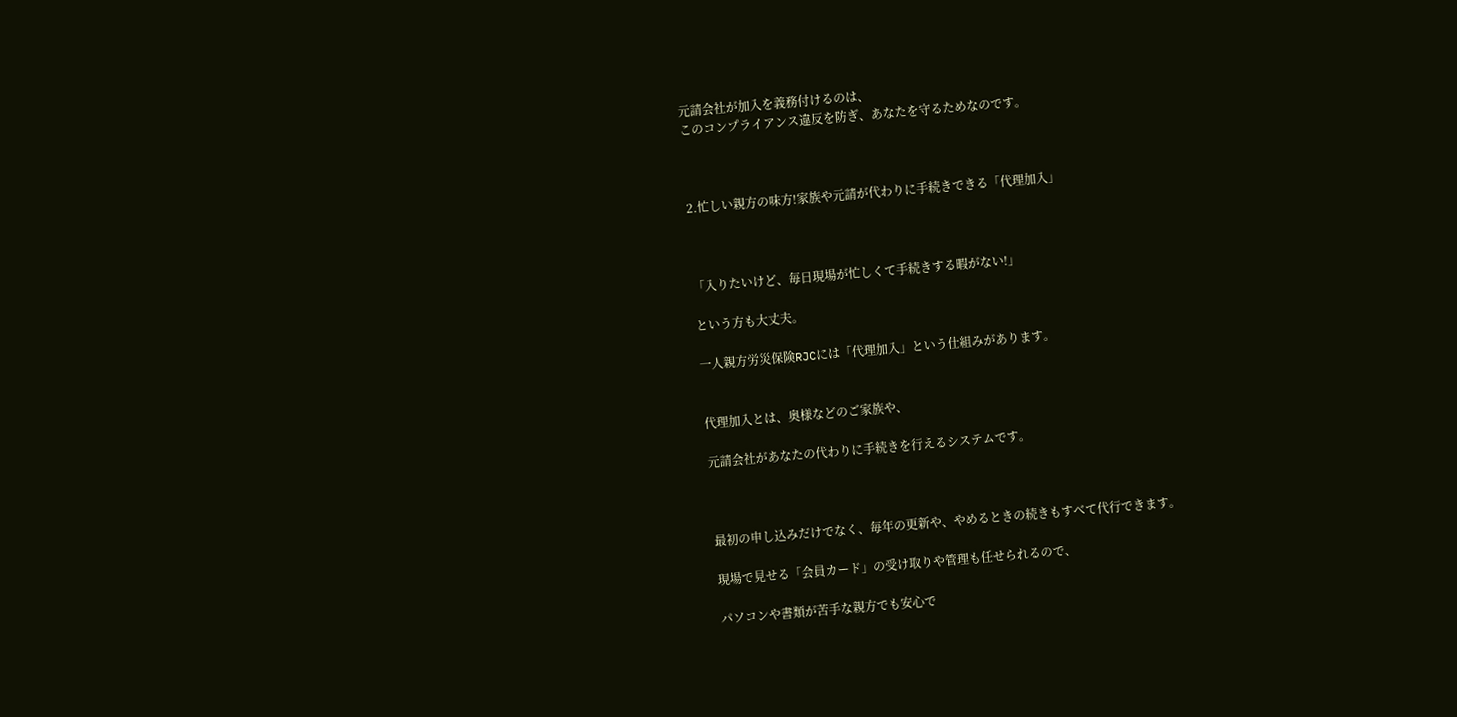元請会社が加入を義務付けるのは、
このコンプライアンス違反を防ぎ、あなたを守るためなのです。



2.忙しい親方の味方!家族や元請が代わりに手続きできる「代理加入」



「入りたいけど、毎日現場が忙しくて手続きする暇がない!」

という方も大丈夫。

一人親方労災保険RJCには「代理加入」という仕組みがあります。


代理加入とは、奥様などのご家族や、

元請会社があなたの代わりに手続きを行えるシステムです。



最初の申し込みだけでなく、毎年の更新や、やめるときの続きもすべて代行できます。

現場で見せる「会員カード」の受け取りや管理も任せられるので、

パソコンや書類が苦手な親方でも安心で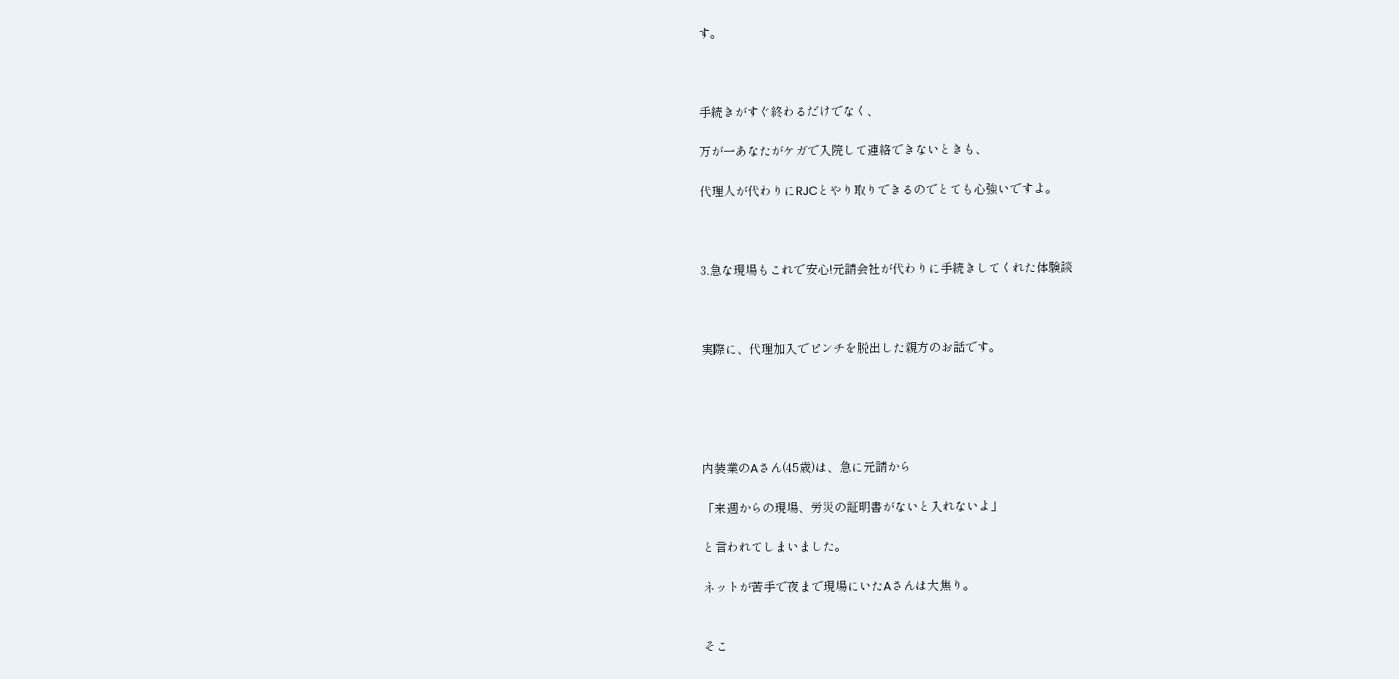す。



手続きがすぐ終わるだけでなく、

万が一あなたがケガで入院して連絡できないときも、

代理人が代わりにRJCとやり取りできるのでとても心強いですよ。



3.急な現場もこれで安心!元請会社が代わりに手続きしてくれた体験談



実際に、代理加入でピンチを脱出した親方のお話です。





内装業のAさん(45歳)は、急に元請から

「来週からの現場、労災の証明書がないと入れないよ」

と言われてしまいました。

ネットが苦手で夜まで現場にいたAさんは大焦り。


そこ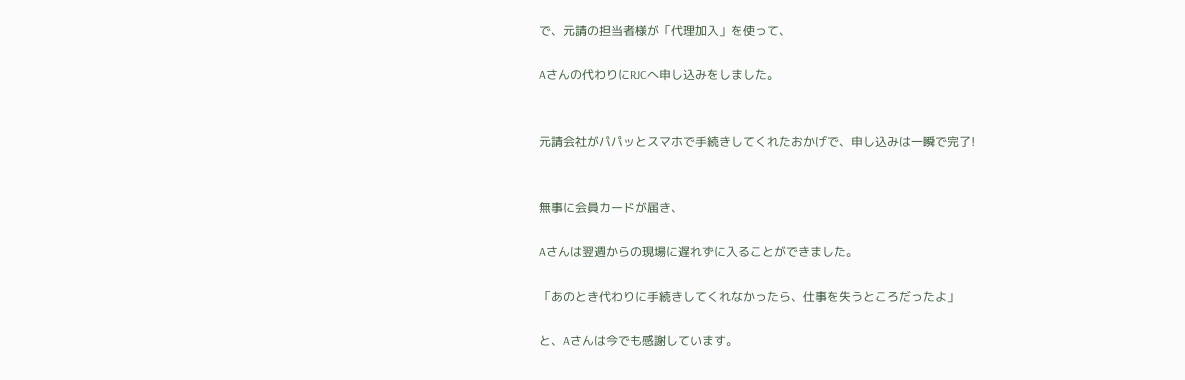で、元請の担当者様が「代理加入」を使って、

Aさんの代わりにRJCへ申し込みをしました。


元請会社がパパッとスマホで手続きしてくれたおかげで、申し込みは一瞬で完了!


無事に会員カードが届き、

Aさんは翌週からの現場に遅れずに入ることができました。

「あのとき代わりに手続きしてくれなかったら、仕事を失うところだったよ」

と、Aさんは今でも感謝しています。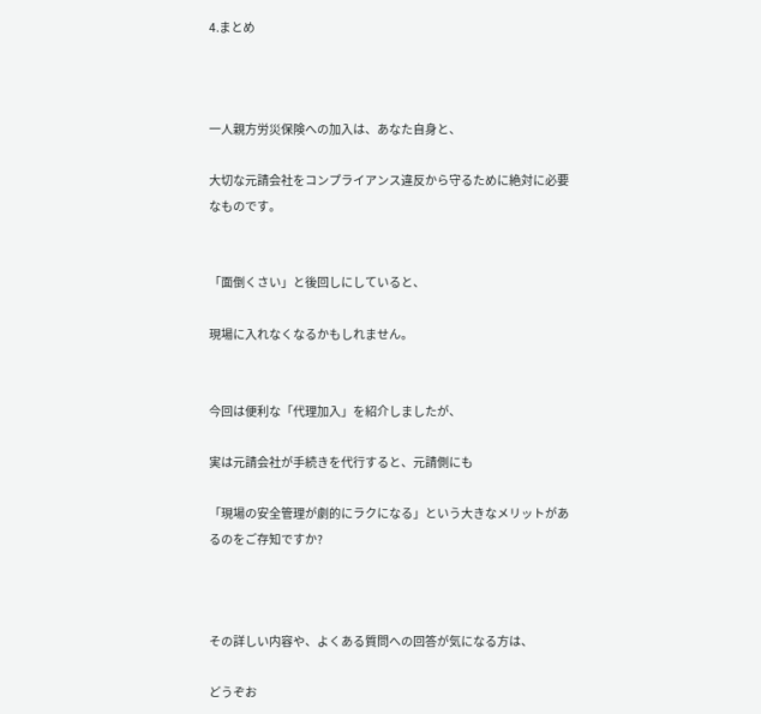4.まとめ



一人親方労災保険への加入は、あなた自身と、

大切な元請会社をコンプライアンス違反から守るために絶対に必要なものです。


「面倒くさい」と後回しにしていると、

現場に入れなくなるかもしれません。


今回は便利な「代理加入」を紹介しましたが、

実は元請会社が手続きを代行すると、元請側にも

「現場の安全管理が劇的にラクになる」という大きなメリットがあるのをご存知ですか?



その詳しい内容や、よくある質問への回答が気になる方は、

どうぞお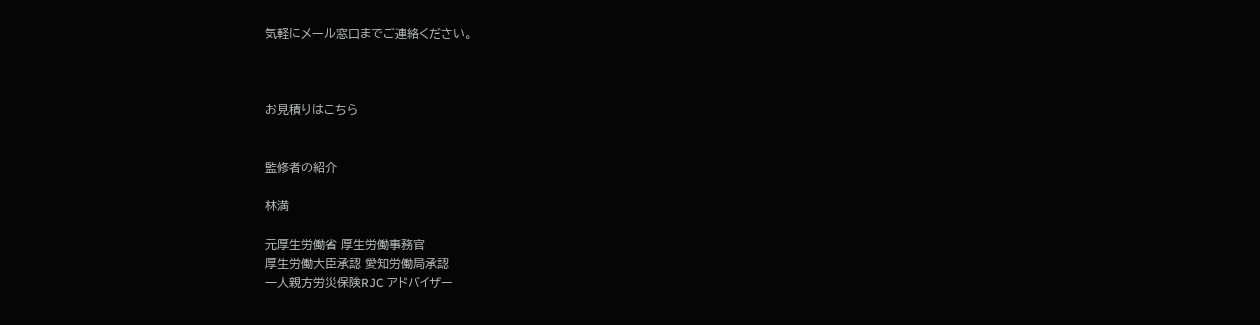気軽にメール窓口までご連絡ください。



お見積りはこちら


監修者の紹介

林満

元厚生労働省 厚生労働事務官
厚生労働大臣承認 愛知労働局承認
一人親方労災保険RJC アドバイザー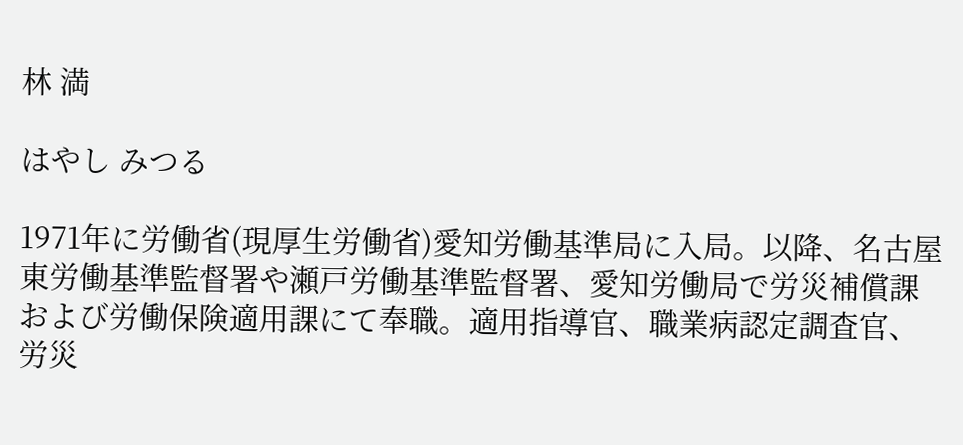林 満

はやし みつる

1971年に労働省(現厚生労働省)愛知労働基準局に入局。以降、名古屋東労働基準監督署や瀬戸労働基準監督署、愛知労働局で労災補償課および労働保険適用課にて奉職。適用指導官、職業病認定調査官、労災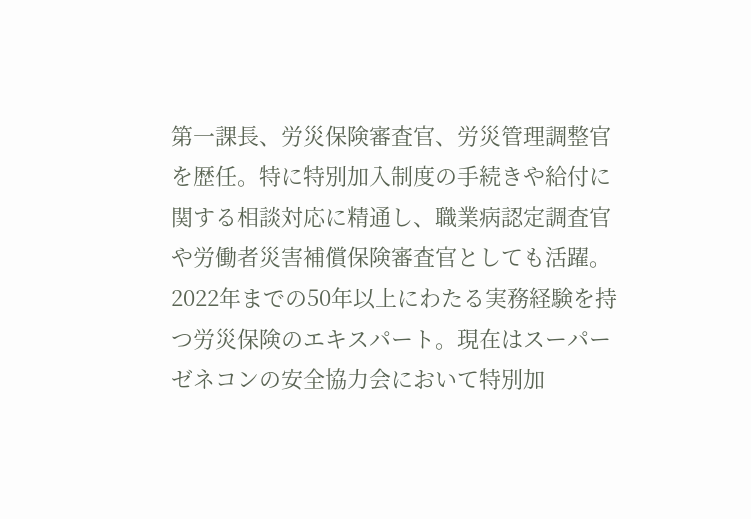第一課長、労災保険審査官、労災管理調整官を歴任。特に特別加入制度の手続きや給付に関する相談対応に精通し、職業病認定調査官や労働者災害補償保険審査官としても活躍。2022年までの50年以上にわたる実務経験を持つ労災保険のエキスパート。現在はスーパーゼネコンの安全協力会において特別加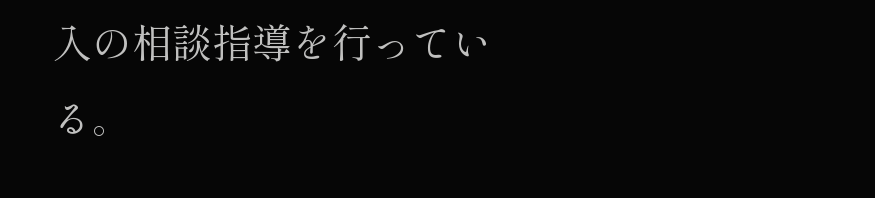入の相談指導を行っている。